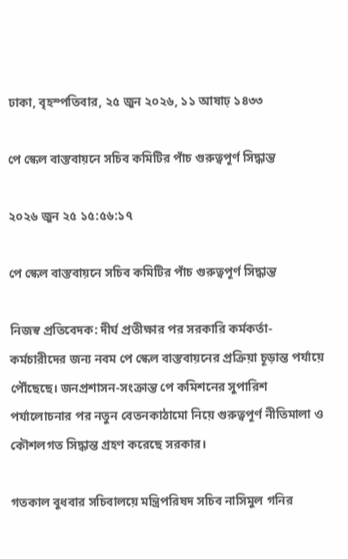ঢাকা, বৃহস্পতিবার, ২৫ জুন ২০২৬, ১১ আষাঢ় ১৪৩৩

পে স্কেল বাস্তবায়নে সচিব কমিটির পাঁচ গুরুত্বপূর্ণ সিদ্ধান্ত

২০২৬ জুন ২৫ ১৫:৫৬:১৭

পে স্কেল বাস্তবায়নে সচিব কমিটির পাঁচ গুরুত্বপূর্ণ সিদ্ধান্ত

নিজস্ব প্রতিবেদক: দীর্ঘ প্রতীক্ষার পর সরকারি কর্মকর্তা-কর্মচারীদের জন্য নবম পে স্কেল বাস্তবায়নের প্রক্রিয়া চূড়ান্ত পর্যায়ে পৌঁছেছে। জনপ্রশাসন-সংক্রান্ত পে কমিশনের সুপারিশ পর্যালোচনার পর নতুন বেতনকাঠামো নিয়ে গুরুত্বপূর্ণ নীতিমালা ও কৌশলগত সিদ্ধান্ত গ্রহণ করেছে সরকার।

গতকাল বুধবার সচিবালয়ে মন্ত্রিপরিষদ সচিব নাসিমুল গনির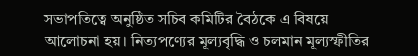সভাপতিত্বে অনুষ্ঠিত সচিব কমিটির বৈঠকে এ বিষয়ে আলোচনা হয়। নিত্যপণ্যের মূল্যবৃদ্ধি ও চলমান মূল্যস্ফীতির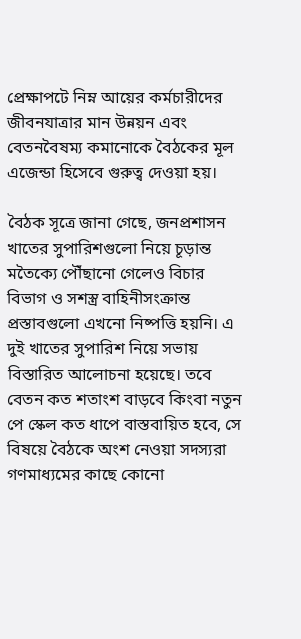প্রেক্ষাপটে নিম্ন আয়ের কর্মচারীদের জীবনযাত্রার মান উন্নয়ন এবং বেতনবৈষম্য কমানোকে বৈঠকের মূল এজেন্ডা হিসেবে গুরুত্ব দেওয়া হয়।

বৈঠক সূত্রে জানা গেছে, জনপ্রশাসন খাতের সুপারিশগুলো নিয়ে চূড়ান্ত মতৈক্যে পৌঁছানো গেলেও বিচার বিভাগ ও সশস্ত্র বাহিনীসংক্রান্ত প্রস্তাবগুলো এখনো নিষ্পত্তি হয়নি। এ দুই খাতের সুপারিশ নিয়ে সভায় বিস্তারিত আলোচনা হয়েছে। তবে বেতন কত শতাংশ বাড়বে কিংবা নতুন পে স্কেল কত ধাপে বাস্তবায়িত হবে, সে বিষয়ে বৈঠকে অংশ নেওয়া সদস্যরা গণমাধ্যমের কাছে কোনো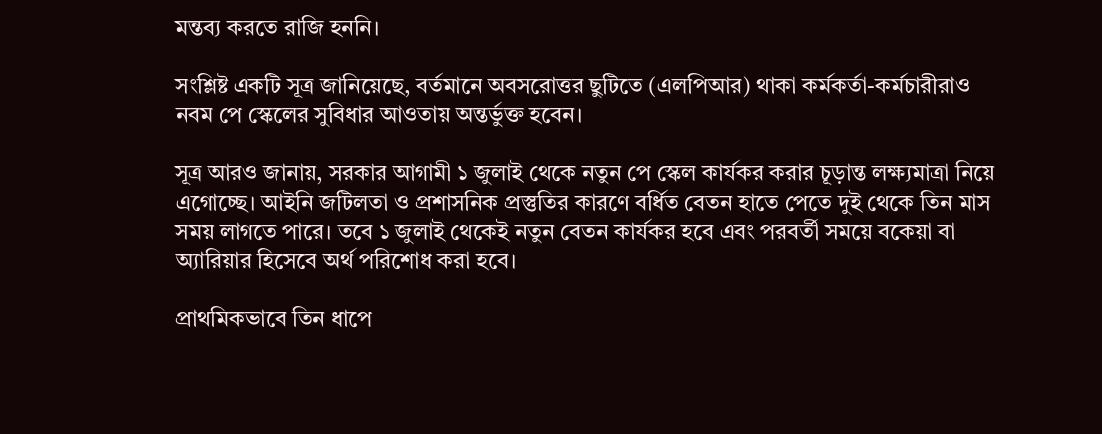মন্তব্য করতে রাজি হননি।

সংশ্লিষ্ট একটি সূত্র জানিয়েছে, বর্তমানে অবসরোত্তর ছুটিতে (এলপিআর) থাকা কর্মকর্তা-কর্মচারীরাও নবম পে স্কেলের সুবিধার আওতায় অন্তর্ভুক্ত হবেন।

সূত্র আরও জানায়, সরকার আগামী ১ জুলাই থেকে নতুন পে স্কেল কার্যকর করার চূড়ান্ত লক্ষ্যমাত্রা নিয়ে এগোচ্ছে। আইনি জটিলতা ও প্রশাসনিক প্রস্তুতির কারণে বর্ধিত বেতন হাতে পেতে দুই থেকে তিন মাস সময় লাগতে পারে। তবে ১ জুলাই থেকেই নতুন বেতন কার্যকর হবে এবং পরবর্তী সময়ে বকেয়া বা অ্যারিয়ার হিসেবে অর্থ পরিশোধ করা হবে।

প্রাথমিকভাবে তিন ধাপে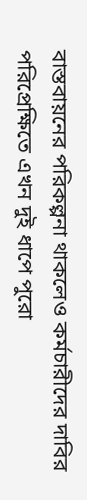বাস্তবায়নের পরিকল্পনা থাকলেও কর্মচারীদের দাবির পরিপ্রেক্ষিতে এখন দুই ধাপে পুরো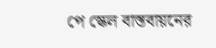পে স্কেল বাস্তবায়নের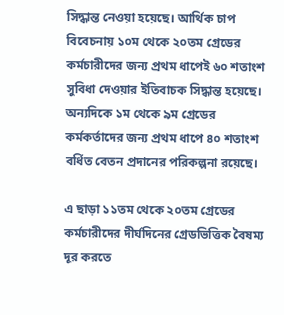সিদ্ধান্ত নেওয়া হয়েছে। আর্থিক চাপ বিবেচনায় ১০ম থেকে ২০তম গ্রেডের কর্মচারীদের জন্য প্রথম ধাপেই ৬০ শতাংশ সুবিধা দেওয়ার ইতিবাচক সিদ্ধান্ত হয়েছে। অন্যদিকে ১ম থেকে ৯ম গ্রেডের কর্মকর্তাদের জন্য প্রথম ধাপে ৪০ শতাংশ বর্ধিত বেতন প্রদানের পরিকল্পনা রয়েছে।

এ ছাড়া ১১তম থেকে ২০তম গ্রেডের কর্মচারীদের দীর্ঘদিনের গ্রেডভিত্তিক বৈষম্য দূর করতে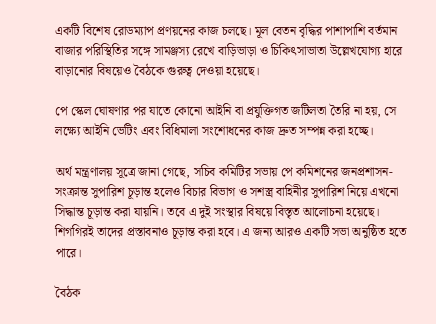একটি বিশেষ রোডম্যাপ প্রণয়নের কাজ চলছে। মূল বেতন বৃদ্ধির পাশাপাশি বর্তমান বাজার পরিস্থিতির সঙ্গে সামঞ্জস্য রেখে বাড়িভাড়া ও চিকিৎসাভাতা উল্লেখযোগ্য হারে বাড়ানোর বিষয়েও বৈঠকে গুরুত্ব দেওয়া হয়েছে।

পে স্কেল ঘোষণার পর যাতে কোনো আইনি বা প্রযুক্তিগত জটিলতা তৈরি না হয়, সে লক্ষ্যে আইনি ভেটিং এবং বিধিমালা সংশোধনের কাজ দ্রুত সম্পন্ন করা হচ্ছে।

অর্থ মন্ত্রণালয় সূত্রে জানা গেছে, সচিব কমিটির সভায় পে কমিশনের জনপ্রশাসন-সংক্রান্ত সুপারিশ চূড়ান্ত হলেও বিচার বিভাগ ও সশস্ত্র বাহিনীর সুপারিশ নিয়ে এখনো সিদ্ধান্ত চূড়ান্ত করা যায়নি। তবে এ দুই সংস্থার বিষয়ে বিস্তৃত আলোচনা হয়েছে। শিগগিরই তাদের প্রস্তাবনাও চূড়ান্ত করা হবে। এ জন্য আরও একটি সভা অনুষ্ঠিত হতে পারে।

বৈঠক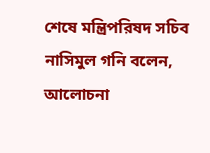শেষে মন্ত্রিপরিষদ সচিব নাসিমুল গনি বলেন, আলোচনা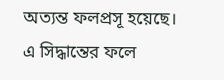অত্যন্ত ফলপ্রসূ হয়েছে। এ সিদ্ধান্তের ফলে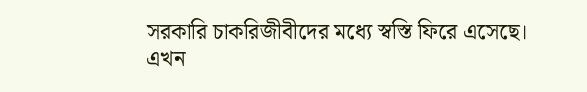সরকারি চাকরিজীবীদের মধ্যে স্বস্তি ফিরে এসেছে। এখন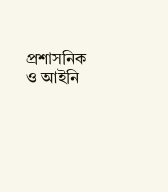প্রশাসনিক ও আইনি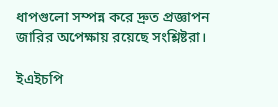ধাপগুলো সম্পন্ন করে দ্রুত প্রজ্ঞাপন জারির অপেক্ষায় রয়েছে সংশ্লিষ্টরা।

ইএইচপি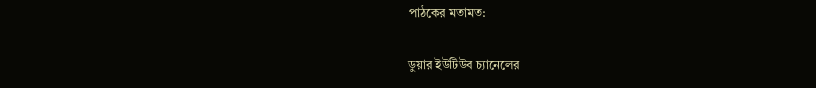পাঠকের মতামত:

ডুয়ার ইউটিউব চ্যানেলের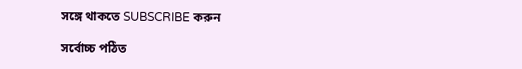সঙ্গে থাকতে SUBSCRIBE করুন

সর্বোচ্চ পঠিত